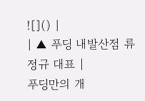![]() |
| ▲ 푸딩 내발산점 류정규 대표 |
푸딩만의 개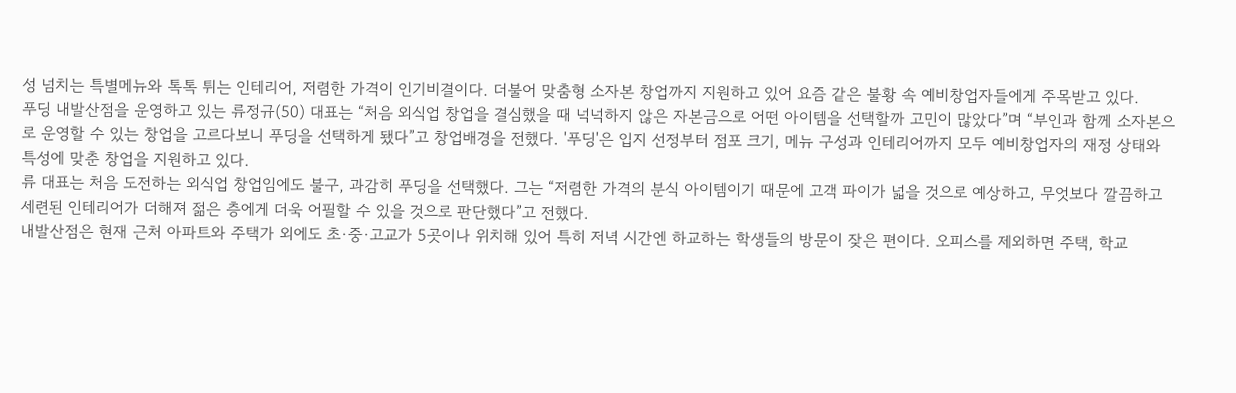성 넘치는 특별메뉴와 톡톡 튀는 인테리어, 저렴한 가격이 인기비결이다. 더불어 맞춤형 소자본 창업까지 지원하고 있어 요즘 같은 불황 속 예비창업자들에게 주목받고 있다.
푸딩 내발산점을 운영하고 있는 류정규(50) 대표는 “처음 외식업 창업을 결심했을 때 넉넉하지 않은 자본금으로 어떤 아이템을 선택할까 고민이 많았다”며 “부인과 함께 소자본으로 운영할 수 있는 창업을 고르다보니 푸딩을 선택하게 됐다”고 창업배경을 전했다. '푸딩'은 입지 선정부터 점포 크기, 메뉴 구성과 인테리어까지 모두 예비창업자의 재정 상태와 특성에 맞춘 창업을 지원하고 있다.
류 대표는 처음 도전하는 외식업 창업임에도 불구, 과감히 푸딩을 선택했다. 그는 “저렴한 가격의 분식 아이템이기 때문에 고객 파이가 넓을 것으로 예상하고, 무엇보다 깔끔하고 세련된 인테리어가 더해져 젊은 층에게 더욱 어필할 수 있을 것으로 판단했다”고 전했다.
내발산점은 현재 근처 아파트와 주택가 외에도 초·중·고교가 5곳이나 위치해 있어 특히 저녁 시간엔 하교하는 학생들의 방문이 잦은 편이다. 오피스를 제외하면 주택, 학교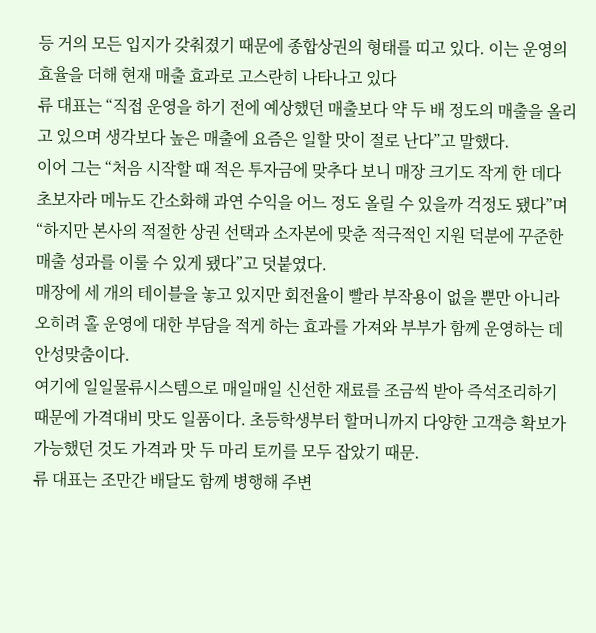등 거의 모든 입지가 갖춰졌기 때문에 종합상권의 형태를 띠고 있다. 이는 운영의 효율을 더해 현재 매출 효과로 고스란히 나타나고 있다
류 대표는 “직접 운영을 하기 전에 예상했던 매출보다 약 두 배 정도의 매출을 올리고 있으며 생각보다 높은 매출에 요즘은 일할 맛이 절로 난다”고 말했다.
이어 그는 “처음 시작할 때 적은 투자금에 맞추다 보니 매장 크기도 작게 한 데다 초보자라 메뉴도 간소화해 과연 수익을 어느 정도 올릴 수 있을까 걱정도 됐다”며 “하지만 본사의 적절한 상권 선택과 소자본에 맞춘 적극적인 지원 덕분에 꾸준한 매출 성과를 이룰 수 있게 됐다”고 덧붙였다.
매장에 세 개의 테이블을 놓고 있지만 회전율이 빨라 부작용이 없을 뿐만 아니라 오히려 홀 운영에 대한 부담을 적게 하는 효과를 가져와 부부가 함께 운영하는 데 안성맞춤이다.
여기에 일일물류시스템으로 매일매일 신선한 재료를 조금씩 받아 즉석조리하기 때문에 가격대비 맛도 일품이다. 초등학생부터 할머니까지 다양한 고객층 확보가 가능했던 것도 가격과 맛 두 마리 토끼를 모두 잡았기 때문.
류 대표는 조만간 배달도 함께 병행해 주변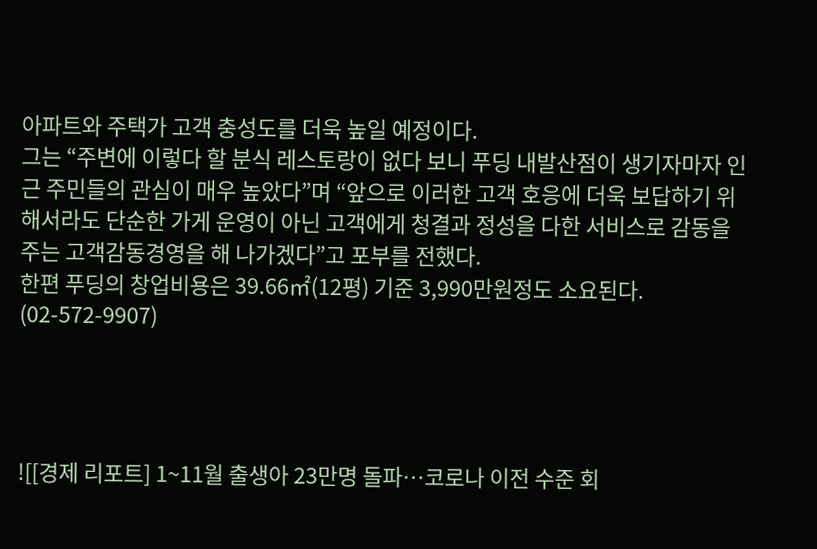아파트와 주택가 고객 충성도를 더욱 높일 예정이다.
그는 “주변에 이렇다 할 분식 레스토랑이 없다 보니 푸딩 내발산점이 생기자마자 인근 주민들의 관심이 매우 높았다”며 “앞으로 이러한 고객 호응에 더욱 보답하기 위해서라도 단순한 가게 운영이 아닌 고객에게 청결과 정성을 다한 서비스로 감동을 주는 고객감동경영을 해 나가겠다”고 포부를 전했다.
한편 푸딩의 창업비용은 39.66㎡(12평) 기준 3,990만원정도 소요된다. (02-572-9907)




![[경제 리포트] 1~11월 출생아 23만명 돌파…코로나 이전 수준 회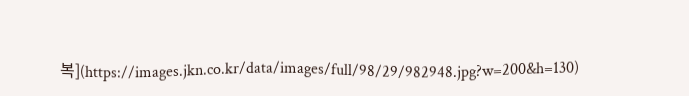복](https://images.jkn.co.kr/data/images/full/98/29/982948.jpg?w=200&h=130)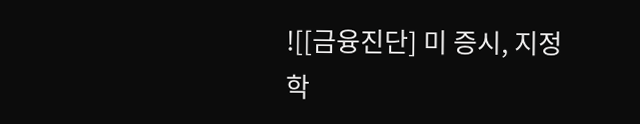![[금융진단] 미 증시, 지정학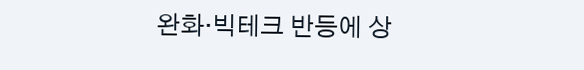완화·빅테크 반등에 상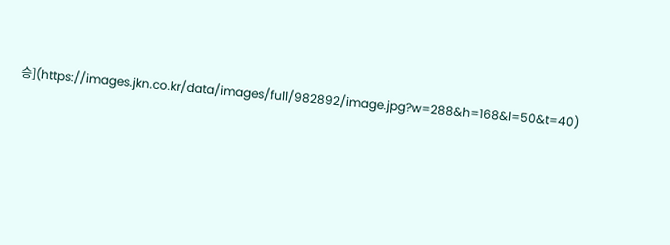승](https://images.jkn.co.kr/data/images/full/982892/image.jpg?w=288&h=168&l=50&t=40)